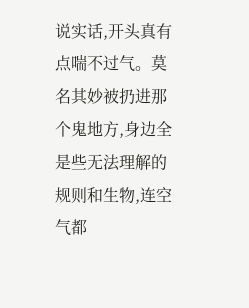说实话,开头真有点喘不过气。莫名其妙被扔进那个鬼地方,身边全是些无法理解的规则和生物,连空气都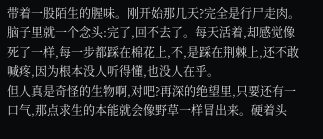带着一股陌生的腥味。刚开始那几天?完全是行尸走肉。脑子里就一个念头:完了,回不去了。每天活着,却感觉像死了一样,每一步都踩在棉花上,不,是踩在荆棘上,还不敢喊疼,因为根本没人听得懂,也没人在乎。
但人真是奇怪的生物啊,对吧?再深的绝望里,只要还有一口气,那点求生的本能就会像野草一样冒出来。硬着头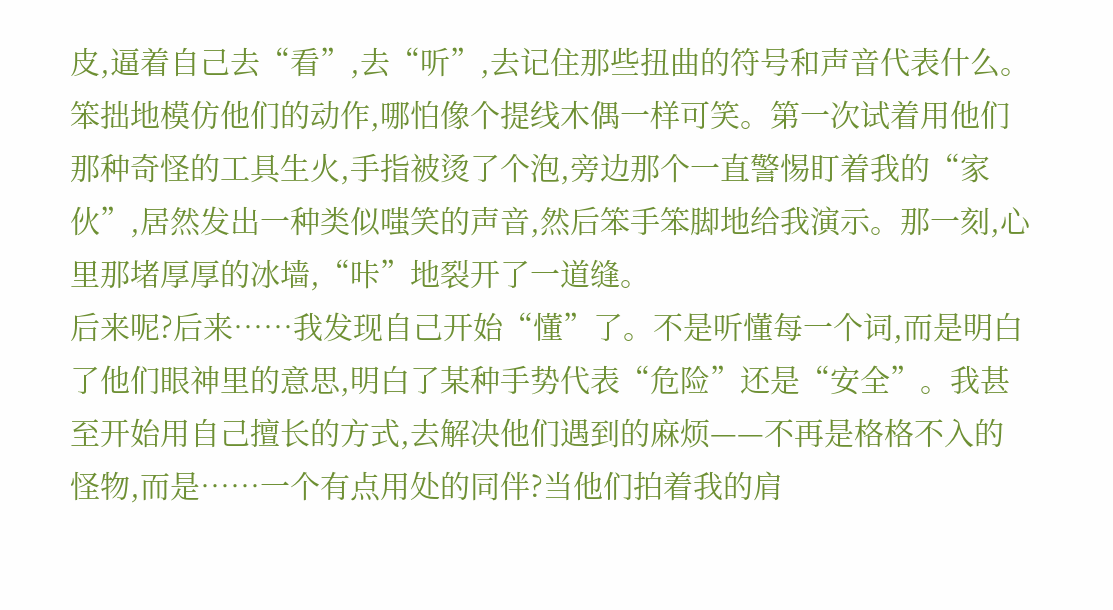皮,逼着自己去“看”,去“听”,去记住那些扭曲的符号和声音代表什么。笨拙地模仿他们的动作,哪怕像个提线木偶一样可笑。第一次试着用他们那种奇怪的工具生火,手指被烫了个泡,旁边那个一直警惕盯着我的“家伙”,居然发出一种类似嗤笑的声音,然后笨手笨脚地给我演示。那一刻,心里那堵厚厚的冰墙,“咔”地裂开了一道缝。
后来呢?后来……我发现自己开始“懂”了。不是听懂每一个词,而是明白了他们眼神里的意思,明白了某种手势代表“危险”还是“安全”。我甚至开始用自己擅长的方式,去解决他们遇到的麻烦——不再是格格不入的怪物,而是……一个有点用处的同伴?当他们拍着我的肩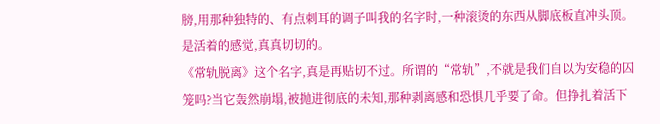膀,用那种独特的、有点刺耳的调子叫我的名字时,一种滚烫的东西从脚底板直冲头顶。是活着的感觉,真真切切的。
《常轨脱离》这个名字,真是再贴切不过。所谓的“常轨”,不就是我们自以为安稳的囚笼吗?当它轰然崩塌,被抛进彻底的未知,那种剥离感和恐惧几乎要了命。但挣扎着活下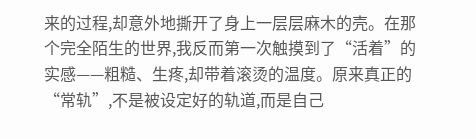来的过程,却意外地撕开了身上一层层麻木的壳。在那个完全陌生的世界,我反而第一次触摸到了“活着”的实感——粗糙、生疼,却带着滚烫的温度。原来真正的“常轨”,不是被设定好的轨道,而是自己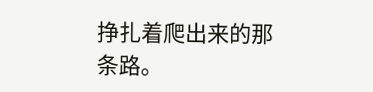挣扎着爬出来的那条路。